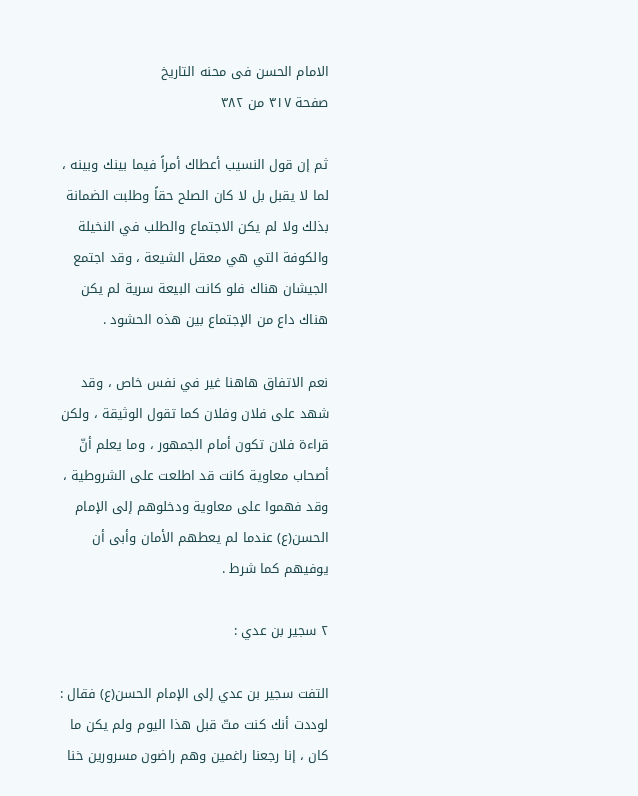الامام الحسن فی محنه التاریخ
صفحة ٣١٧ من ٣٨٢

ثم إن قول النسيب أعطاك أمراً فيما بينك وبينه ، لما لا يقبل بل لا كان الصلح حقاً وطلبت الضمانة بذلك ولا لم يكن الاجتماع والطلب في النخيلة والكوفة التي هي معقل الشيعة ، وقد اجتمع الجيشان هناك فلو كانت البيعة سرية لم يكن هناك داع من الإجتماع بين هذه الحشود .

نعم الاتفاق هاهنا غير في نفس خاص ، وقد شهد على فلان وفلان كما تقول الوثيقة ، ولكن قراءة فلان تكون أمام الجمهور ، وما يعلم أنّ أصحاب معاوية كانت قد اطلعت على الشروطية ، وقد فهموا على معاوية ودخلوهم إلى الإمام الحسن(ع) عندما لم يعطهم الأمان وأبى أن يوفيهم كما شرط .

٢ سجير بن عدي :

التفت سجير بن عدي إلى الإمام الحسن(ع) فقال : لوددت أنك كنت متّ قبل هذا اليوم ولم يكن ما كان ، إنا رجعنا راغمين وهم راضون مسرورين خنا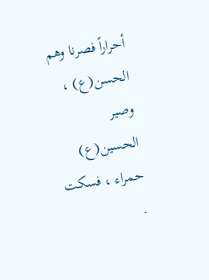أحراراً فصرنا وهم الحسن(ع) ، وصير الحسين(ع) حمراء ، فسكت .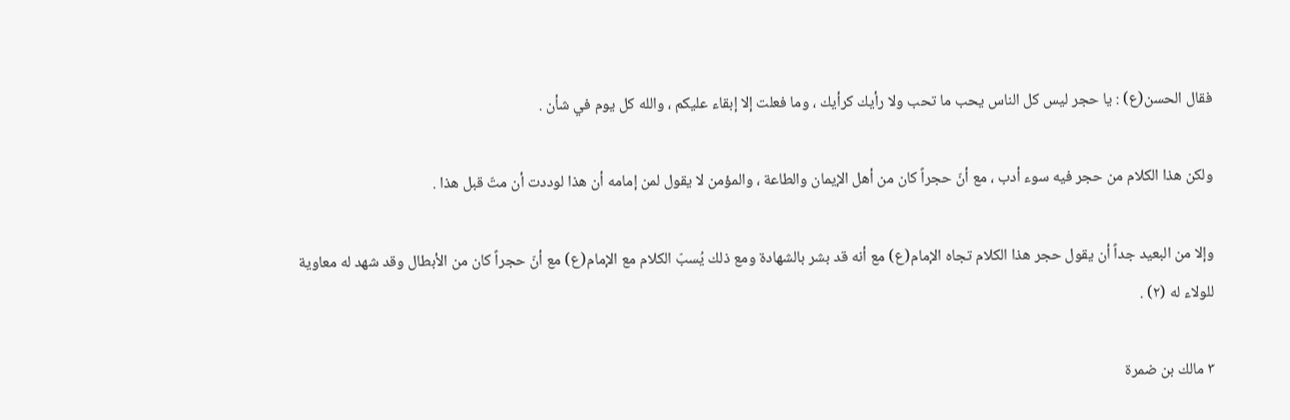فقال الحسن(ع) : يا حجر ليس كل الناس يحب ما تحب ولا رأيك كرأيك ، وما فعلت إلا إبقاء عليكم ، والله كل يوم في شأن .

ولكن هذا الكلام من حجر فيه سوء أدب ، مع أنّ حجراً كان من أهل الإيمان والطاعة ، والمؤمن لا يقول لمن إمامه أن هذا لوددت أن متّ قبل هذا .

وإلا من البعيد جداً أن يقول حجر هذا الكلام تجاه الإمام(ع) مع أنه قد بشر بالشهادة ومع ذلك يُسبّ الكلام مع الإمام(ع) مع أنّ حجراً كان من الأبطال وقد شهد له معاوية للولاء له (٢) .

٣ مالك بن ضمرة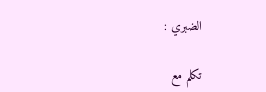الضبري :

تكلم مع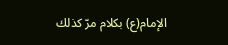الإمام(ع) بكلام مرّ كذلك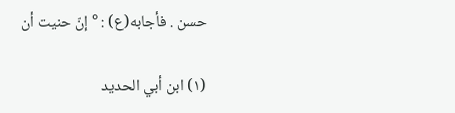حسن . فأجابه(ع) : ° إنّ حنيت أن

(١) ابن أبي الحديد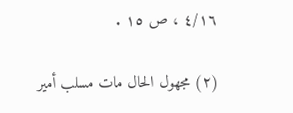٤/١٦ ، ص ١٥ .

(٢) مجهول الحال مات مسلب أمير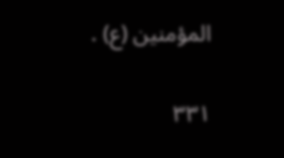المؤمنين (ع) .

٣٣١